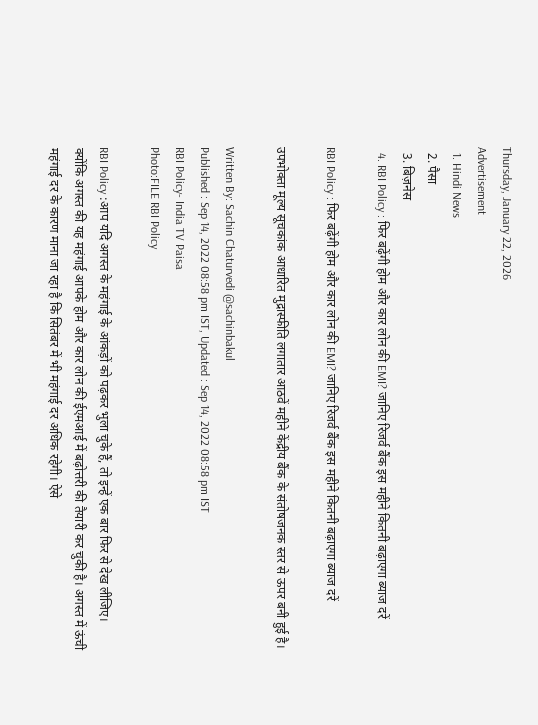Thursday, January 22, 2026
Advertisement
  1. Hindi News
  2. पैसा
  3. बिज़नेस
  4. RBI Policy : फिर बढ़ेंगी होम और कार लोन की EMI? जानिए रिजर्व बैंक इस महीने कितनी बढ़ाएगा ब्याज दरें

RBI Policy : फिर बढ़ेंगी होम और कार लोन की EMI? जानिए रिजर्व बैंक इस महीने कितनी बढ़ाएगा ब्याज दरें

उपभोक्ता मूल्य सूचकांक आधारित मुद्रास्फीति लगातार आठवें महीने केंद्रीय बैंक के संतोषजनक स्तर से ऊपर बनी हुई है।

Written By: Sachin Chaturvedi @sachinbakul
Published : Sep 14, 2022 08:58 pm IST, Updated : Sep 14, 2022 08:58 pm IST
RBI Policy- India TV Paisa
Photo:FILE RBI Policy

RBI Policy :आप यदि अगस्त के महंगाई के आंकड़ों को पढ़कर भुला चुके हैं, तो इन्हें एक बार फिर से देख लीजिए। क्योंकि अगस्त की यह महंगाई आपके होम और कार लोन की ईएमआई में बढ़ोत्तरी की तैयारी कर चुकी है। अगस्त में ऊंची महंगाई दर के कारण माना जा रहा है कि सितंबर में भी महंगाई दर अधिक रहेगी। ऐसे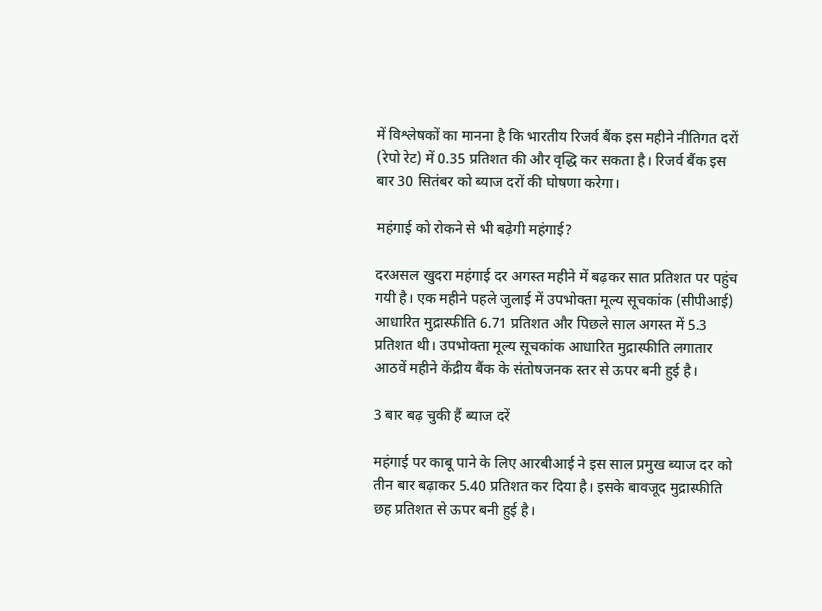में विश्लेषकों का मानना है कि भारतीय रिजर्व बैंक इस महीने नीतिगत दरों (रेपो रेट) में 0.35 प्रतिशत की और वृद्धि कर सकता है। रिजर्व बैंक इस बार 30 सितंबर को ब्याज दरों की घोषणा करेगा।

महंगाई को रोकने से भी बढ़ेगी महंगाई?

दरअसल खुदरा महंगाई दर अगस्त महीने में बढ़कर सात प्रतिशत पर पहुंच गयी है। एक महीने पहले जुलाई में उपभोक्ता मूल्य सूचकांक (सीपीआई) आधारित मुद्रास्फीति 6.71 प्रतिशत और पिछले साल अगस्त में 5.3 प्रतिशत थी। उपभोक्ता मूल्य सूचकांक आधारित मुद्रास्फीति लगातार आठवें महीने केंद्रीय बैंक के संतोषजनक स्तर से ऊपर बनी हुई है।

3 बार बढ़ चुकी हैं ब्याज दरें

महंगाई पर काबू पाने के लिए आरबीआई ने इस साल प्रमुख ब्याज दर को तीन बार बढ़ाकर 5.40 प्रतिशत कर दिया है। इसके बावजूद मुद्रास्फीति छह प्रतिशत से ऊपर बनी हुई है।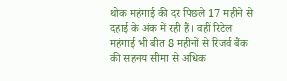थोक महंगाई की दर पिछले 17 महीने से दहाई के अंक में रही हैं। वहीं रिटेल महंगाई भी बीत 8 महीनों से रिजर्व बैंक की सहनय सीमा से अधिक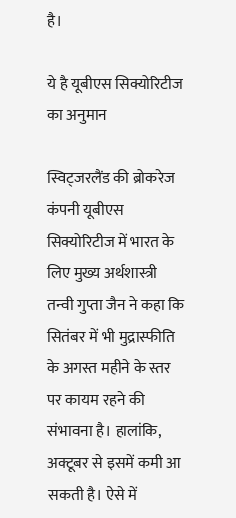है।

ये है यूबीएस सिक्योरिटीज का अनुमान

स्विट्जरलैंड की ब्रोकरेज कंपनी यूबीएस सिक्योरिटीज में भारत के लिए मुख्य अर्थशास्त्री तन्वी गुप्ता जैन ने कहा कि सितंबर में भी मुद्रास्फीति के अगस्त महीने के स्तर पर कायम रहने की संभावना है। हालांकि, अक्टूबर से इसमें कमी आ सकती है। ऐसे में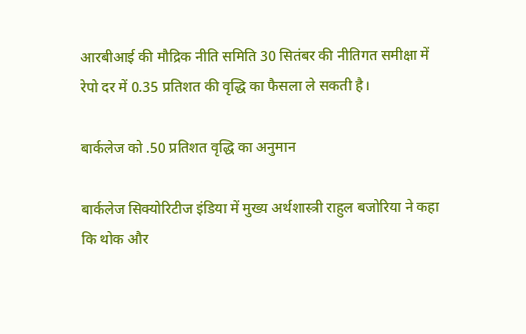आरबीआई की मौद्रिक नीति समिति 30 सितंबर की नीतिगत समीक्षा में रेपो दर में 0.35 प्रतिशत की वृद्धि का फैसला ले सकती है।

बार्कलेज को .50 प्रतिशत वृद्धि का अनुमान

बार्कलेज सिक्योरिटीज इंडिया में मुख्य अर्थशास्त्री राहुल बजोरिया ने कहा कि थोक और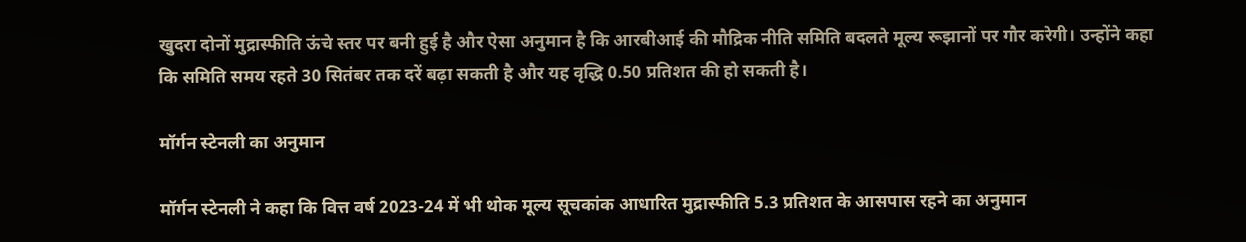खुदरा दोनों मुद्रास्फीति ऊंचे स्तर पर बनी हुई है और ऐसा अनुमान है कि आरबीआई की मौद्रिक नीति समिति बदलते मूल्य रूझानों पर गौर करेगी। उन्होंने कहा कि समिति समय रहते 30 सितंबर तक दरें बढ़ा सकती है और यह वृद्धि 0.50 प्रतिशत की हो सकती है।

मॉर्गन स्टेनली का अनुमान

मॉर्गन स्टेनली ने कहा कि वित्त वर्ष 2023-24 में भी थोक मूल्य सूचकांक आधारित मुद्रास्फीति 5.3 प्रतिशत के आसपास रहने का अनुमान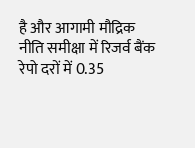है और आगामी मौद्रिक नीति समीक्षा में रिजर्व बैंक रेपो दरों में 0.35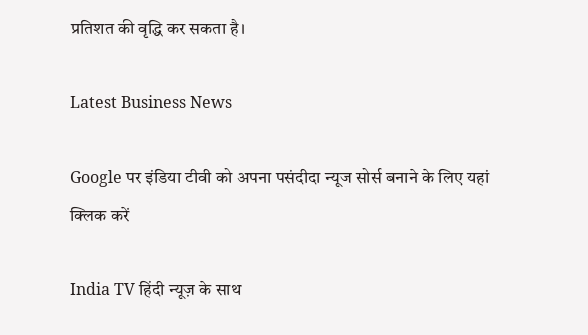प्रतिशत की वृद्धि कर सकता है।

Latest Business News

Google पर इंडिया टीवी को अपना पसंदीदा न्यूज सोर्स बनाने के लिए यहां
क्लिक करें

India TV हिंदी न्यूज़ के साथ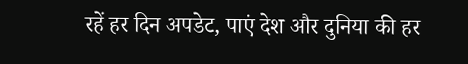रहें हर दिन अपडेट, पाएं देश और दुनिया की हर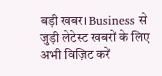बड़ी खबर। Business से जुड़ी लेटेस्ट खबरों के लिए अभी विज़िट करें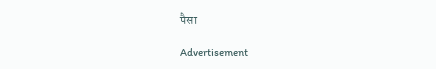पैसा

Advertisement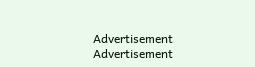Advertisement
Advertisement